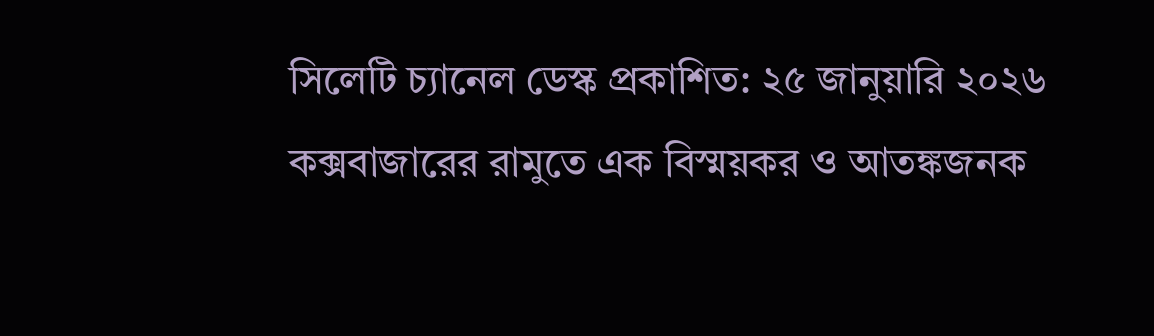সিলেটি চ্যানেল ডেস্ক প্রকাশিত: ২৫ জানুয়ারি ২০২৬
কক্সবাজারের রামুতে এক বিস্ময়কর ও আতঙ্কজনক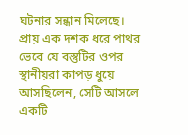ঘটনার সন্ধান মিলেছে। প্রায় এক দশক ধরে পাথর ভেবে যে বস্তুটির ওপর স্থানীয়রা কাপড় ধুয়ে আসছিলেন, সেটি আসলে একটি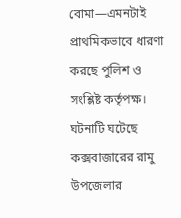বোমা—এমনটাই প্রাথমিকভাবে ধারণা করছে পুলিশ ও সংশ্লিষ্ট কর্তৃপক্ষ।
ঘটনাটি ঘটেছে কক্সবাজারের রামু উপজেলার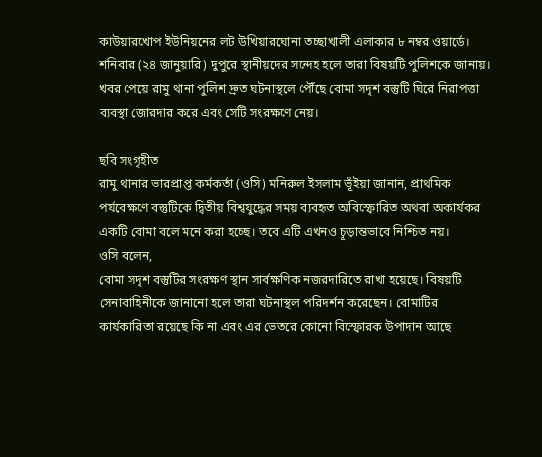কাউয়ারখোপ ইউনিয়নের লট উখিয়ারঘোনা তচ্ছাখালী এলাকার ৮ নম্বর ওয়ার্ডে। শনিবার (২৪ জানুয়ারি) দুপুরে স্থানীয়দের সন্দেহ হলে তারা বিষয়টি পুলিশকে জানায়। খবর পেয়ে রামু থানা পুলিশ দ্রুত ঘটনাস্থলে পৌঁছে বোমা সদৃশ বস্তুটি ঘিরে নিরাপত্তা ব্যবস্থা জোরদার করে এবং সেটি সংরক্ষণে নেয়।

ছবি সংগৃহীত
রামু থানার ভারপ্রাপ্ত কর্মকর্তা (ওসি) মনিরুল ইসলাম ভূঁইয়া জানান, প্রাথমিক পর্যবেক্ষণে বস্তুটিকে দ্বিতীয় বিশ্বযুদ্ধের সময় ব্যবহৃত অবিস্ফোরিত অথবা অকার্যকর একটি বোমা বলে মনে করা হচ্ছে। তবে এটি এখনও চূড়ান্তভাবে নিশ্চিত নয়।
ওসি বলেন,
বোমা সদৃশ বস্তুটির সংরক্ষণ স্থান সার্বক্ষণিক নজরদারিতে রাখা হয়েছে। বিষয়টি সেনাবাহিনীকে জানানো হলে তারা ঘটনাস্থল পরিদর্শন করেছেন। বোমাটির কার্যকারিতা রয়েছে কি না এবং এর ভেতরে কোনো বিস্ফোরক উপাদান আছে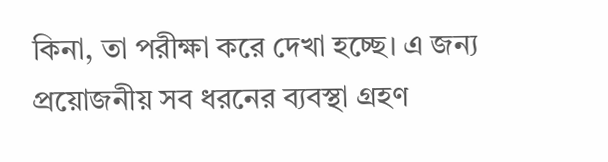কিনা, তা পরীক্ষা করে দেখা হচ্ছে। এ জন্য প্রয়োজনীয় সব ধরনের ব্যবস্থা গ্রহণ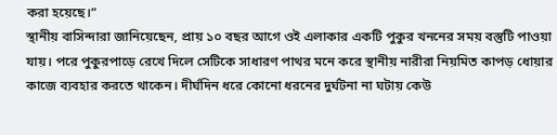করা হয়েছে।”
স্থানীয় বাসিন্দারা জানিয়েছেন, প্রায় ১০ বছর আগে ওই এলাকার একটি পুকুর খননের সময় বস্তুটি পাওয়া যায়। পরে পুকুরপাড়ে রেখে দিলে সেটিকে সাধারণ পাথর মনে করে স্থানীয় নারীরা নিয়মিত কাপড় ধোয়ার কাজে ব্যবহার করতে থাকেন। দীর্ঘদিন ধরে কোনো ধরনের দুর্ঘটনা না ঘটায় কেউ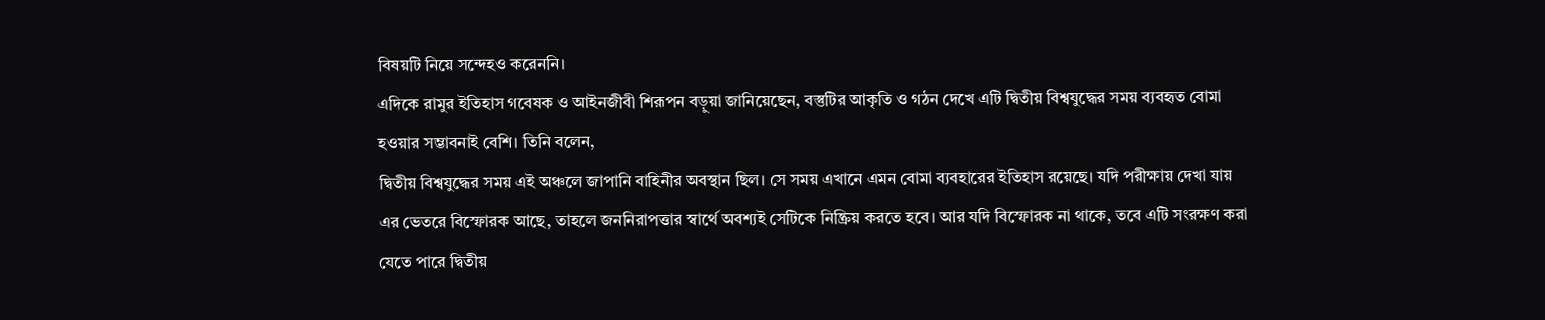বিষয়টি নিয়ে সন্দেহও করেননি।
এদিকে রামুর ইতিহাস গবেষক ও আইনজীবী শিরূপন বড়ুয়া জানিয়েছেন, বস্তুটির আকৃতি ও গঠন দেখে এটি দ্বিতীয় বিশ্বযুদ্ধের সময় ব্যবহৃত বোমা হওয়ার সম্ভাবনাই বেশি। তিনি বলেন,
দ্বিতীয় বিশ্বযুদ্ধের সময় এই অঞ্চলে জাপানি বাহিনীর অবস্থান ছিল। সে সময় এখানে এমন বোমা ব্যবহারের ইতিহাস রয়েছে। যদি পরীক্ষায় দেখা যায় এর ভেতরে বিস্ফোরক আছে, তাহলে জননিরাপত্তার স্বার্থে অবশ্যই সেটিকে নিষ্ক্রিয় করতে হবে। আর যদি বিস্ফোরক না থাকে, তবে এটি সংরক্ষণ করা যেতে পারে দ্বিতীয়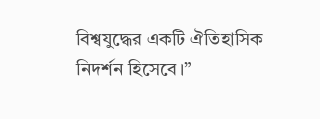বিশ্বযুদ্ধের একটি ঐতিহাসিক নিদর্শন হিসেবে।”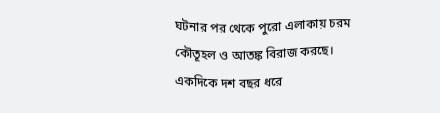ঘটনার পর থেকে পুরো এলাকায় চরম কৌতূহল ও আতঙ্ক বিরাজ করছে। একদিকে দশ বছর ধরে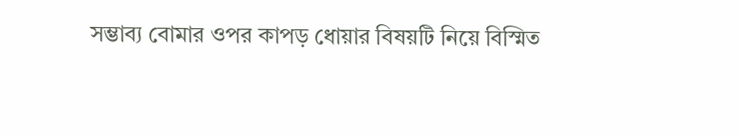সম্ভাব্য বোমার ওপর কাপড় ধোয়ার বিষয়টি নিয়ে বিস্মিত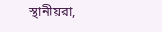স্থানীয়রা,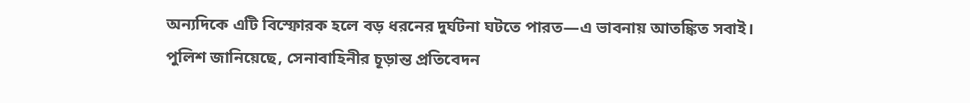অন্যদিকে এটি বিস্ফোরক হলে বড় ধরনের দুর্ঘটনা ঘটতে পারত—এ ভাবনায় আতঙ্কিত সবাই।
পুলিশ জানিয়েছে, সেনাবাহিনীর চূড়ান্ত প্রতিবেদন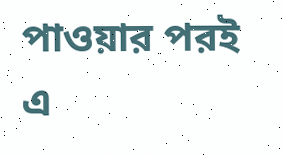পাওয়ার পরই এ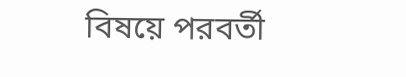বিষয়ে পরবর্তী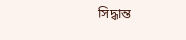সিদ্ধান্ত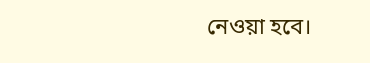নেওয়া হবে।